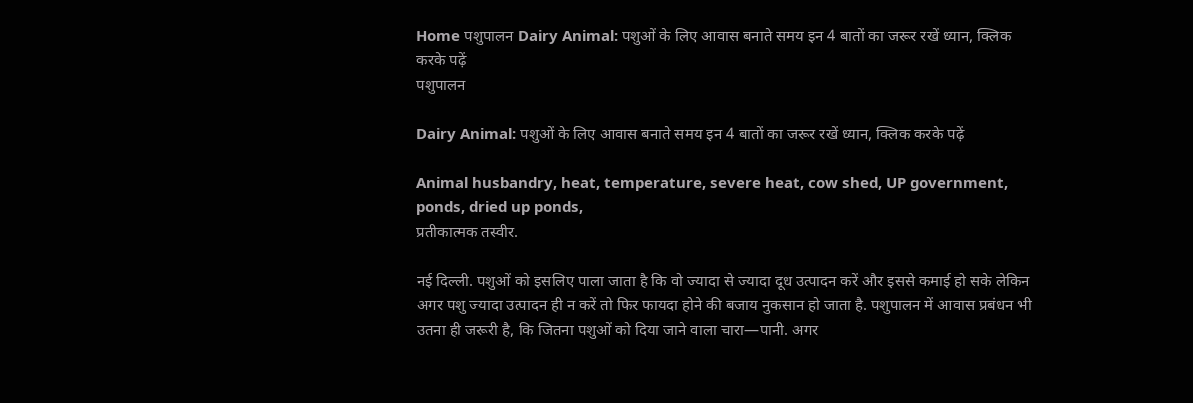Home पशुपालन Dairy Animal: पशुओं के लिए आवास बनाते समय इन 4 बातों का जरूर रखें ध्यान, क्लिक करके पढ़ें
पशुपालन

Dairy Animal: पशुओं के लिए आवास बनाते समय इन 4 बातों का जरूर रखें ध्यान, क्लिक करके पढ़ें

Animal husbandry, heat, temperature, severe heat, cow shed, UP government, ponds, dried up ponds,
प्रतीकात्मक तस्वीर.

नई दिल्ली. पशुओं को इसलिए पाला जाता है कि वो ज्यादा से ज्यादा दूध उत्पादन करें और इससे कमाई हो सके लेकिन अगर पशु ज्यादा उत्पादन ही न करें तो फिर फायदा होने की बजाय नुकसान हो जाता है. पशुपालन में आवास प्रबंधन भी उतना ही जरूरी है, कि जितना पशुओं को दिया जाने वाला चारा—पानी. अगर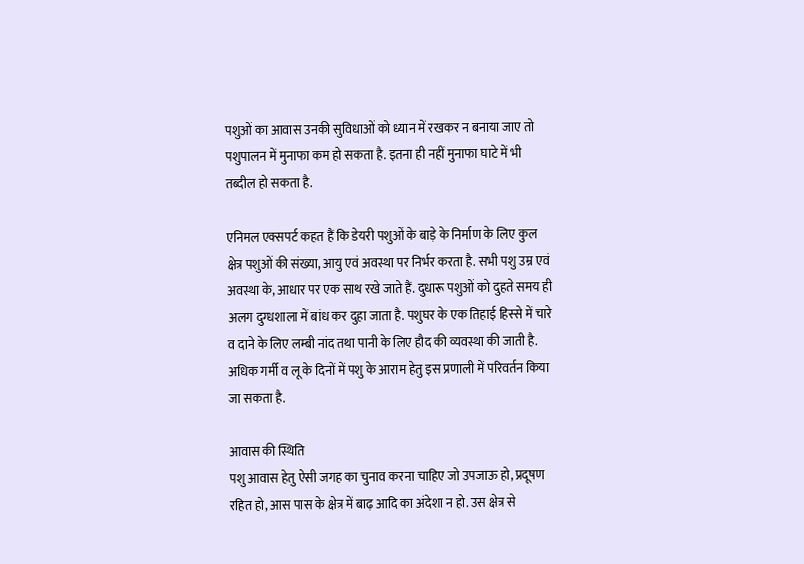पशुओं का आवास उनकी सुविधाओं को ध्यान में रखकर न बनाया जाए तो पशुपालन में मुनाफा कम हो सकता है. इतना ही नहीं मुनाफा घाटे में भी तब्दील हो सकता है.

एनिमल एक्सपर्ट कहत हैं कि डेयरी पशुओं के बाड़े के निर्माण के लिए कुल क्षेत्र पशुओं की संख्या, आयु एवं अवस्था पर निर्भर करता है. सभी पशु उम्र एवं अवस्था के, आधार पर एक साथ रखे जाते हैं. दुधारू पशुओं को दुहते समय ही अलग दुग्धशाला में बांध कर दुहा जाता है. पशुघर के एक तिहाई हिस्से में चारे व दाने के लिए लम्बी नांद तथा पानी के लिए हौद की व्यवस्था की जाती है. अधिक गर्मी व लू के दिनों में पशु के आराम हेतु इस प्रणाली में परिवर्तन किया जा सकता है.

आवास की स्थिति
पशु आवास हेतु ऐसी जगह का चुनाव करना चाहिए जो उपजाऊ हो, प्रदूषण रहित हो, आस पास के क्षेत्र में बाढ़ आदि का अंदेशा न हो. उस क्षेत्र से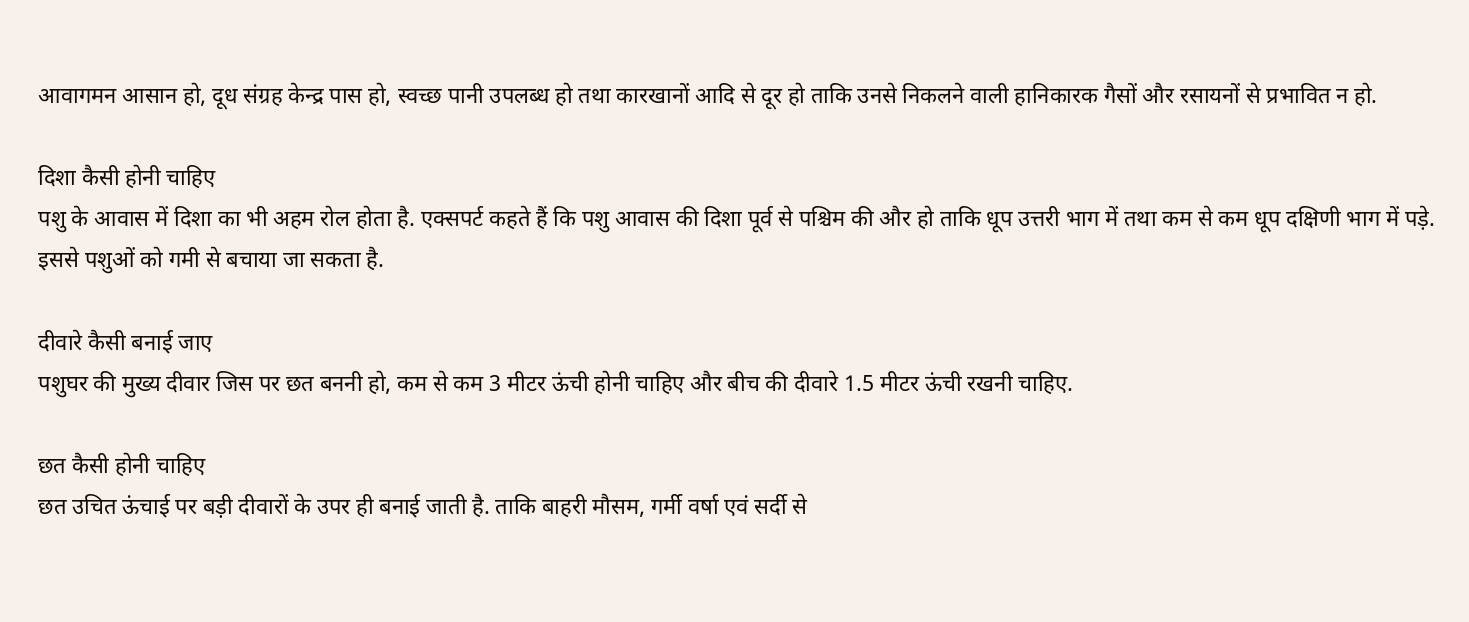आवागमन आसान हो, दूध संग्रह केन्द्र पास हो, स्वच्छ पानी उपलब्ध हो तथा कारखानों आदि से दूर हो ताकि उनसे निकलने वाली हानिकारक गैसों और रसायनों से प्रभावित न हो.

दिशा कैसी होनी चाहिए
पशु के आवास में दिशा का भी अहम रोल होता है. एक्सपर्ट कहते हैं कि पशु आवास की दिशा पूर्व से पश्चिम की और हो ताकि धूप उत्तरी भाग में तथा कम से कम धूप दक्षिणी भाग में पड़े. इससे पशुओं को गमी से बचाया जा सकता है.

दीवारे कैसी बनाई जाए
पशुघर की मुख्य दीवार जिस पर छत बननी हो, कम से कम 3 मीटर ऊंची होनी चाहिए और बीच की दीवारे 1.5 मीटर ऊंची रखनी चाहिए.

छत कैसी होनी चाहिए
छत उचित ऊंचाई पर बड़ी दीवारों के उपर ही बनाई जाती है. ताकि बाहरी मौसम, गर्मी वर्षा एवं सर्दी से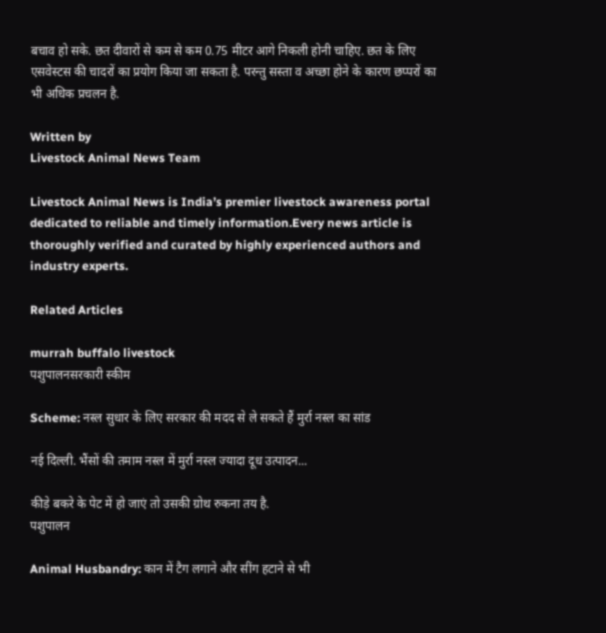बचाव हो सके. छत दीवारों से कम से कम 0.75 मीटर आगे निकली होनी चाहिए. छत के लिए एसवेस्टस की चादरों का प्रयोग किया जा सकता है. परन्तु सस्ता व अच्छा होने के कारण छप्परों का भी अधिक प्रचलन है.

Written by
Livestock Animal News Team

Livestock Animal News is India’s premier livestock awareness portal dedicated to reliable and timely information.Every news article is thoroughly verified and curated by highly experienced authors and industry experts.

Related Articles

murrah buffalo livestock
पशुपालनसरकारी स्की‍म

Scheme: नस्ल सुधार के लिए सरकार की मदद से ले सकते हैं मुर्रा नस्ल का सांड

नई दिल्ली. भैंसों की तमाम नस्ल में मुर्रा नस्ल ज्यादा दूध उत्पादन...

कीड़े बकरे के पेट में हो जाएं तो उसकी ग्रोथ रुकना तय है.
पशुपालन

Animal Husbandry: कान में टैग लगाने और सींग हटाने से भी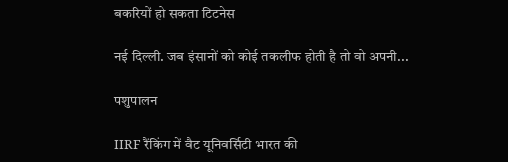बकरियों हो सकता टिटनेस

नई दिल्ली. जब इंसानों को कोई तकलीफ होती है तो वो अपनी...

पशुपालन

IIRF रैंकिंग में वैट यूनिवर्सिटी भारत की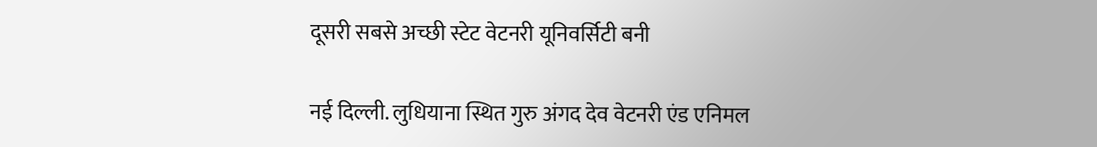दूसरी सबसे अच्छी स्टेट वेटनरी यूनिवर्सिटी बनी

नई दिल्ली. लुधियाना स्थित गुरु अंगद देव वेटनरी एंड एनिमल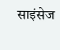साइंसेज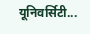यूनिवर्सिटी...